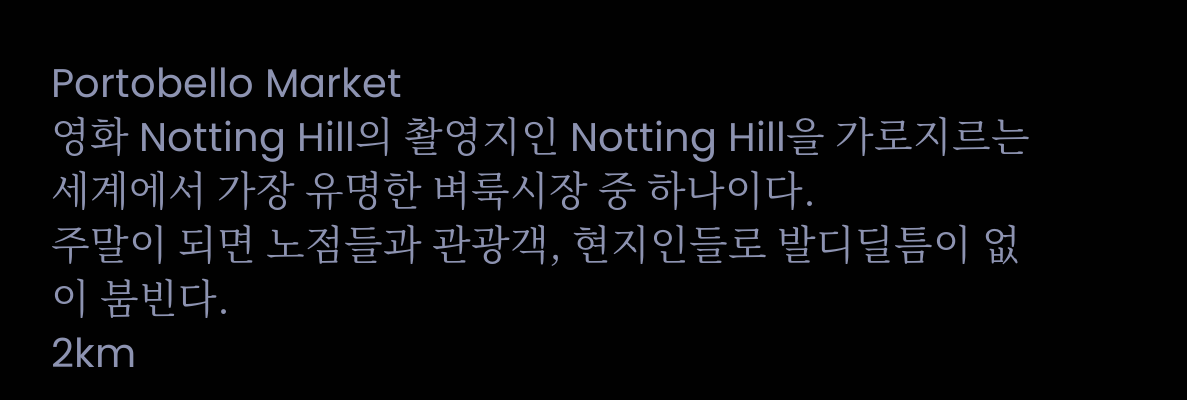Portobello Market
영화 Notting Hill의 촬영지인 Notting Hill을 가로지르는 세계에서 가장 유명한 벼룩시장 중 하나이다.
주말이 되면 노점들과 관광객, 현지인들로 발디딜틈이 없이 붐빈다.
2km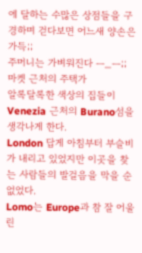에 달하는 수많은 상점들을 구경하며 걷다보면 어느새 양손은 가득;;
주머니는 가벼워진다 ㅡ_ㅡ;;
마켓 근처의 주택가
알록달록한 색상의 집들이 Venezia 근처의 Burano섬을 생각나게 한다.
London 답게 아침부터 부슬비가 내리고 있었지만 이곳을 찾는 사람들의 발걸음을 막을 순 없었다.
Lomo는 Europe과 참 잘 어울린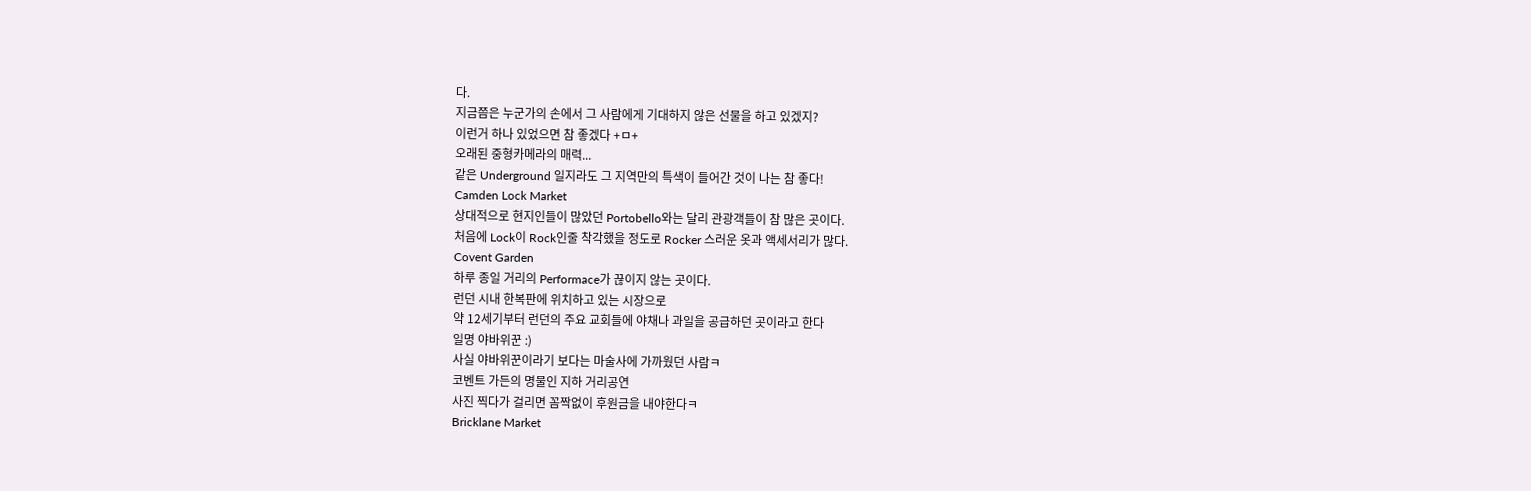다.
지금쯤은 누군가의 손에서 그 사람에게 기대하지 않은 선물을 하고 있겠지?
이런거 하나 있었으면 참 좋겠다 +ㅁ+
오래된 중형카메라의 매력...
같은 Underground 일지라도 그 지역만의 특색이 들어간 것이 나는 참 좋다!
Camden Lock Market
상대적으로 현지인들이 많았던 Portobello와는 달리 관광객들이 참 많은 곳이다.
처음에 Lock이 Rock인줄 착각했을 정도로 Rocker 스러운 옷과 액세서리가 많다.
Covent Garden
하루 종일 거리의 Performace가 끊이지 않는 곳이다.
런던 시내 한복판에 위치하고 있는 시장으로
약 12세기부터 런던의 주요 교회들에 야채나 과일을 공급하던 곳이라고 한다
일명 야바위꾼 :)
사실 야바위꾼이라기 보다는 마술사에 가까웠던 사람ㅋ
코벤트 가든의 명물인 지하 거리공연
사진 찍다가 걸리면 꼼짝없이 후원금을 내야한다ㅋ
Bricklane Market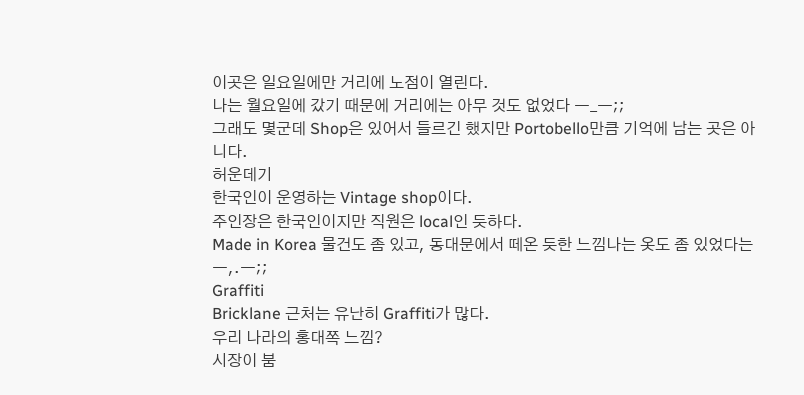이곳은 일요일에만 거리에 노점이 열린다.
나는 월요일에 갔기 때문에 거리에는 아무 것도 없었다 ㅡ_ㅡ;;
그래도 몇군데 Shop은 있어서 들르긴 했지만 Portobello만큼 기억에 남는 곳은 아니다.
허운데기
한국인이 운영하는 Vintage shop이다.
주인장은 한국인이지만 직원은 local인 듯하다.
Made in Korea 물건도 좀 있고, 동대문에서 떼온 듯한 느낌나는 옷도 좀 있었다는 ㅡ,.ㅡ;;
Graffiti
Bricklane 근처는 유난히 Graffiti가 많다.
우리 나라의 홍대쪽 느낌?
시장이 붐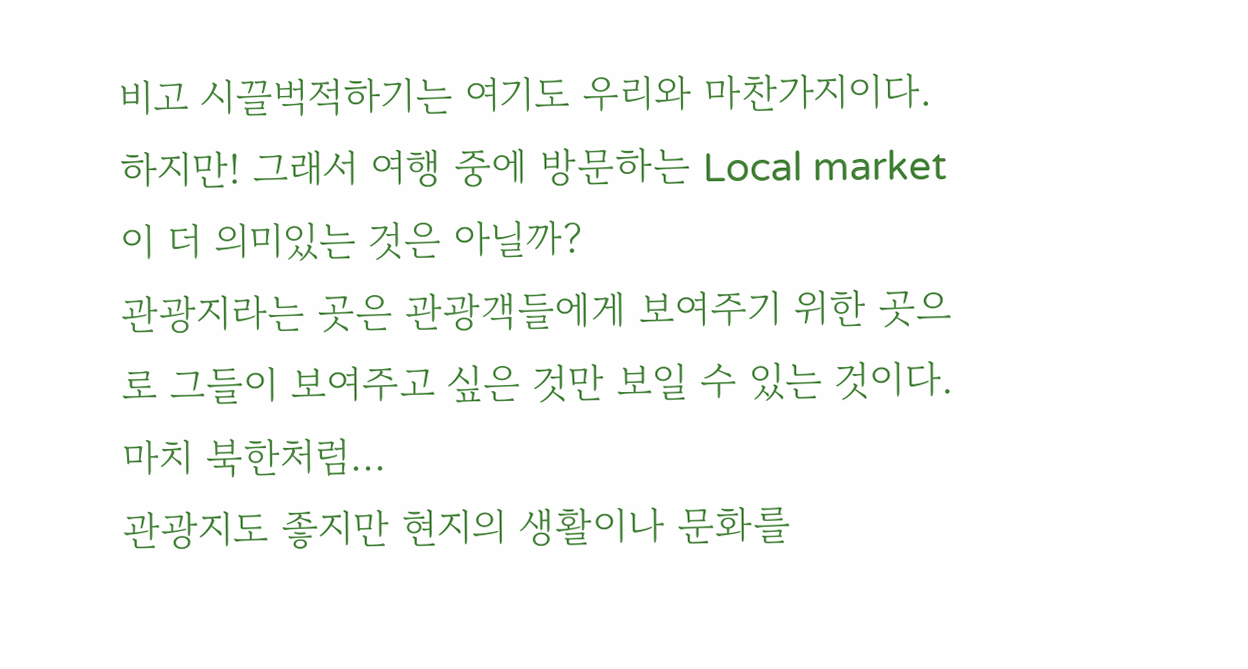비고 시끌벅적하기는 여기도 우리와 마찬가지이다.
하지만! 그래서 여행 중에 방문하는 Local market이 더 의미있는 것은 아닐까?
관광지라는 곳은 관광객들에게 보여주기 위한 곳으로 그들이 보여주고 싶은 것만 보일 수 있는 것이다.
마치 북한처럼...
관광지도 좋지만 현지의 생활이나 문화를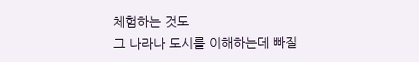체험하는 것도
그 나라나 도시를 이해하는데 빠질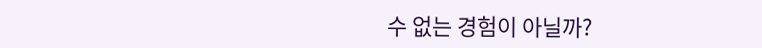수 없는 경험이 아닐까?